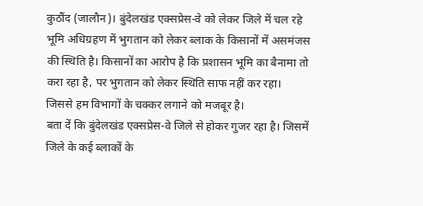कुठौंद (जालौन)। बुंदेलखंड एक्सप्रेस-वे को लेकर जिले में चल रहे भूमि अधिग्रहण में भुगतान को लेकर ब्लाक के किसानों में असमंजस की स्थिति है। किसानों का आरोप है कि प्रशासन भूमि का बैनामा तो करा रहा है, पर भुगतान को लेकर स्थिति साफ नहीं कर रहा। जिससे हम विभागों के चक्कर लगाने को मजबूर है।
बता दें कि बुंदेलखंड एक्सप्रेस-वे जिले से होकर गुजर रहा है। जिसमें जिले के कई ब्लाकों के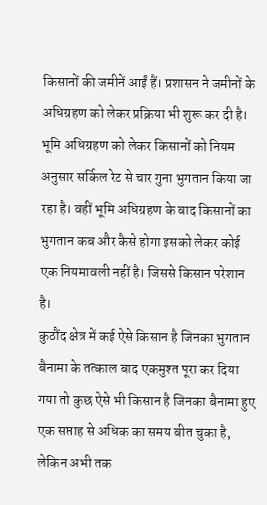किसानों की जमीनें आईं हैं। प्रशासन ने जमीनों के अधिग्रहण को लेकर प्रक्रिया भी शुरू कर दी है। भूमि अधिग्रहण को लेकर किसानों को नियम अनुसार सर्किल रेट से चार गुना भुगतान किया जा रहा है। वहीं भूमि अधिग्रहण के बाद किसानों का भुगतान कब और कैसे होगा इसको लेकर कोई एक नियमावली नहीं है। जिससे किसान परेशान है।
कुठौंद क्षेत्र में कई ऐसे किसान है जिनका भुगतान बैनामा के तत्काल बाद एकमुश्त पूरा कर दिया गया तो कुछ ऐसे भी किसान है जिनका बैनामा हुए एक सप्ताह से अधिक का समय बीत चुका है, लेकिन अभी तक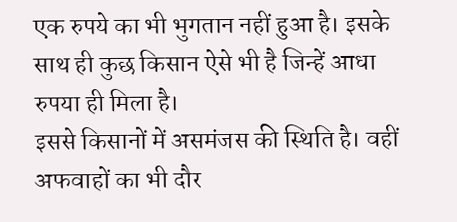एक रुपये का भी भुगतान नहीं हुआ है। इसके साथ ही कुछ किसान ऐसे भी है जिन्हें आधा रुपया ही मिला है।
इससे किसानों में असमंजस की स्थिति है। वहीं अफवाहों का भी दौर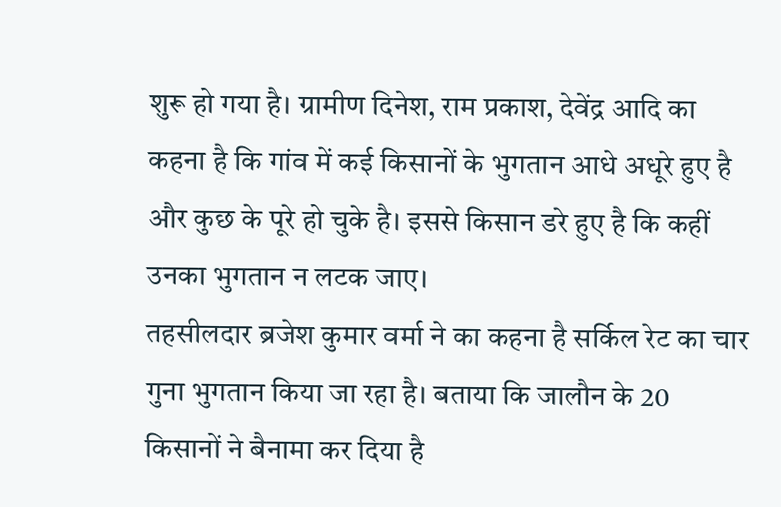शुरू हो गया है। ग्रामीण दिनेश, राम प्रकाश, देवेंद्र आदि का कहना है कि गांव में कई किसानों के भुगतान आधे अधूरे हुए है और कुछ के पूरे हो चुके है। इससे किसान डरे हुए है कि कहीं उनका भुगतान न लटक जाए।
तहसीलदार ब्रजेश कुमार वर्मा ने का कहना है सर्किल रेट का चार गुना भुगतान किया जा रहा है। बताया कि जालौन के 20 किसानों ने बैनामा कर दिया है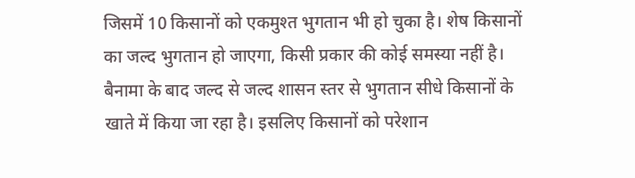जिसमें 10 किसानों को एकमुश्त भुगतान भी हो चुका है। शेष किसानों का जल्द भुगतान हो जाएगा, किसी प्रकार की कोई समस्या नहीं है। बैनामा के बाद जल्द से जल्द शासन स्तर से भुगतान सीधे किसानों के खाते में किया जा रहा है। इसलिए किसानों को परेशान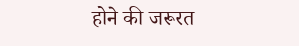होने की जरूरत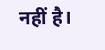नहीं है।